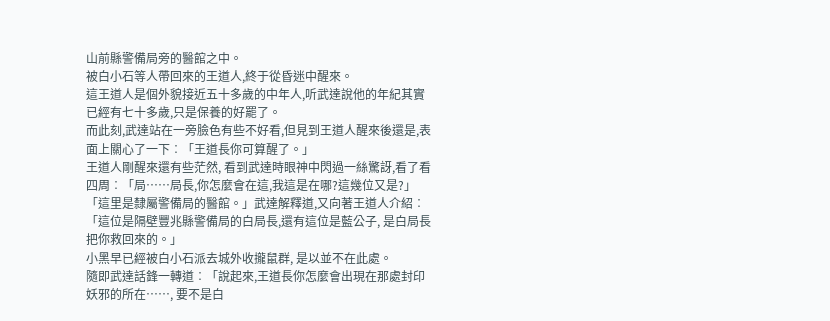山前縣警備局旁的醫館之中。
被白小石等人帶回來的王道人,終于從昏迷中醒來。
這王道人是個外貌接近五十多歲的中年人,听武達說他的年紀其實已經有七十多歲,只是保養的好罷了。
而此刻,武達站在一旁臉色有些不好看,但見到王道人醒來後還是,表面上關心了一下︰「王道長你可算醒了。」
王道人剛醒來還有些茫然, 看到武達時眼神中閃過一絲驚訝,看了看四周︰「局……局長,你怎麼會在這,我這是在哪?這幾位又是?」
「這里是隸屬警備局的醫館。」武達解釋道,又向著王道人介紹︰「這位是隔壁豐兆縣警備局的白局長,還有這位是藍公子, 是白局長把你救回來的。」
小黑早已經被白小石派去城外收攏鼠群, 是以並不在此處。
隨即武達話鋒一轉道︰「說起來,王道長你怎麼會出現在那處封印妖邪的所在……, 要不是白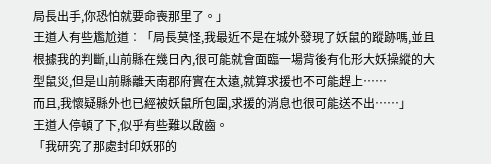局長出手,你恐怕就要命喪那里了。」
王道人有些尷尬道︰「局長莫怪,我最近不是在城外發現了妖鼠的蹤跡嗎,並且根據我的判斷,山前縣在幾日內,很可能就會面臨一場背後有化形大妖操縱的大型鼠災,但是山前縣離天南郡府實在太遠,就算求援也不可能趕上……
而且,我懷疑縣外也已經被妖鼠所包圍,求援的消息也很可能送不出……」
王道人停頓了下,似乎有些難以啟齒。
「我研究了那處封印妖邪的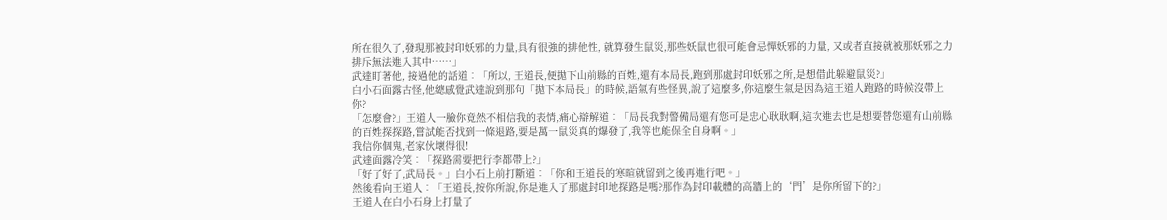所在很久了,發現那被封印妖邪的力量,具有很強的排他性, 就算發生鼠災,那些妖鼠也很可能會忌憚妖邪的力量, 又或者直接就被那妖邪之力排斥無法進入其中……」
武達盯著他, 接過他的話道︰「所以, 王道長,便拋下山前縣的百姓,還有本局長,跑到那處封印妖邪之所,是想借此躲避鼠災?」
白小石面露古怪,他總感覺武達說到那句「拋下本局長」的時候,語氣有些怪異,說了這麼多,你這麼生氣是因為這王道人跑路的時候沒帶上你?
「怎麼會?」王道人一臉你竟然不相信我的表情,痛心辯解道︰「局長我對警備局還有您可是忠心耿耿啊,這次進去也是想要替您還有山前縣的百姓探探路,嘗試能否找到一條退路,要是萬一鼠災真的爆發了,我等也能保全自身啊。」
我信你個鬼,老家伙壞得很!
武達面露冷笑︰「探路需要把行李都帶上?」
「好了好了,武局長。」白小石上前打斷道︰「你和王道長的寒暄就留到之後再進行吧。」
然後看向王道人︰「王道長,按你所說,你是進入了那處封印地探路是嗎?那作為封印載體的高牆上的‘門’是你所留下的?」
王道人在白小石身上打量了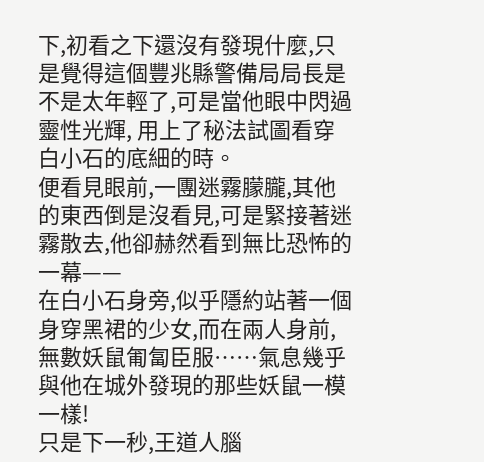下,初看之下還沒有發現什麼,只是覺得這個豐兆縣警備局局長是不是太年輕了,可是當他眼中閃過靈性光輝, 用上了秘法試圖看穿白小石的底細的時。
便看見眼前,一團迷霧朦朧,其他的東西倒是沒看見,可是緊接著迷霧散去,他卻赫然看到無比恐怖的一幕——
在白小石身旁,似乎隱約站著一個身穿黑裙的少女,而在兩人身前,無數妖鼠匍匐臣服……氣息幾乎與他在城外發現的那些妖鼠一模一樣!
只是下一秒,王道人腦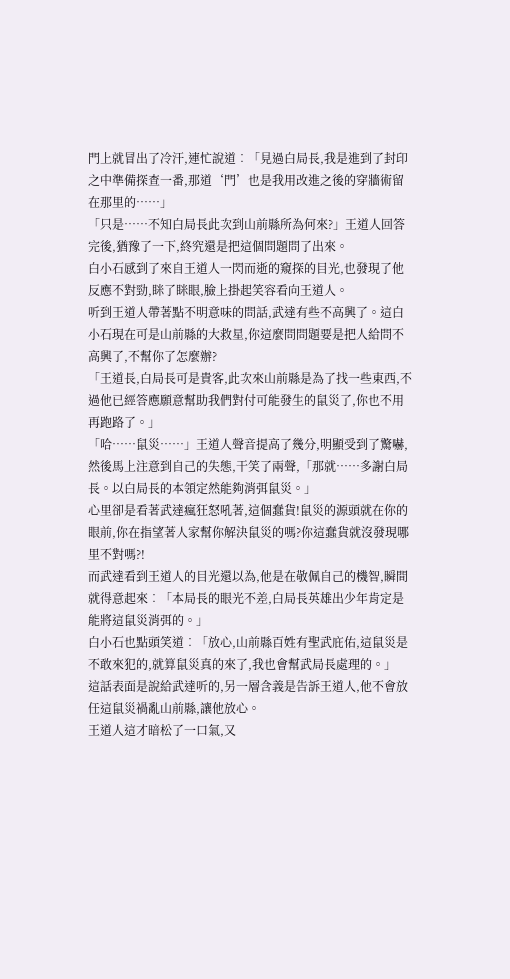門上就冒出了冷汗,連忙說道︰「見過白局長,我是進到了封印之中準備探查一番,那道‘門’也是我用改進之後的穿牆術留在那里的……」
「只是……不知白局長此次到山前縣所為何來?」王道人回答完後,猶豫了一下,終究還是把這個問題問了出來。
白小石感到了來自王道人一閃而逝的窺探的目光,也發現了他反應不對勁,眯了眯眼,臉上掛起笑容看向王道人。
听到王道人帶著點不明意味的問話,武達有些不高興了。這白小石現在可是山前縣的大救星,你這麼問問題要是把人給問不高興了,不幫你了怎麼辦?
「王道長,白局長可是貴客,此次來山前縣是為了找一些東西,不過他已經答應願意幫助我們對付可能發生的鼠災了,你也不用再跑路了。」
「哈……鼠災……」王道人聲音提高了幾分,明顯受到了驚嚇,然後馬上注意到自己的失態,干笑了兩聲,「那就……多謝白局長。以白局長的本領定然能夠消弭鼠災。」
心里卻是看著武達瘋狂怒吼著,這個蠢貨!鼠災的源頭就在你的眼前,你在指望著人家幫你解決鼠災的嗎?你這蠢貨就沒發現哪里不對嗎?!
而武達看到王道人的目光還以為,他是在敬佩自己的機智,瞬間就得意起來︰「本局長的眼光不差,白局長英雄出少年肯定是能將這鼠災消弭的。」
白小石也點頭笑道︰「放心,山前縣百姓有聖武庇佑,這鼠災是不敢來犯的,就算鼠災真的來了,我也會幫武局長處理的。」
這話表面是說給武達听的,另一層含義是告訴王道人,他不會放任這鼠災禍亂山前縣,讓他放心。
王道人這才暗松了一口氣,又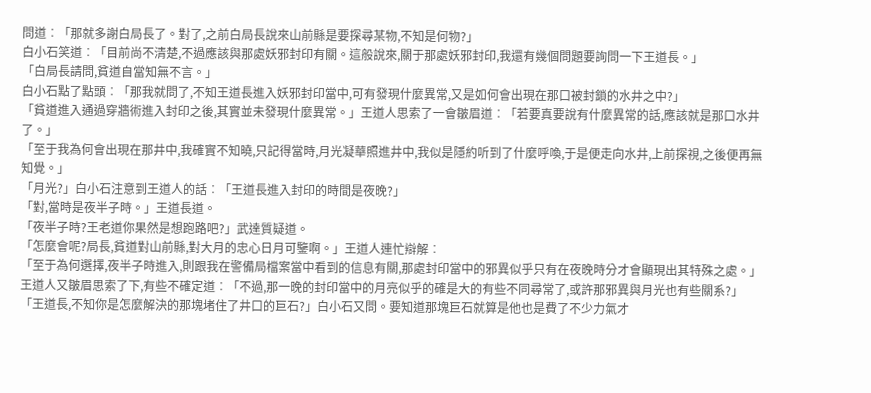問道︰「那就多謝白局長了。對了,之前白局長說來山前縣是要探尋某物,不知是何物?」
白小石笑道︰「目前尚不清楚,不過應該與那處妖邪封印有關。這般說來,關于那處妖邪封印,我還有幾個問題要詢問一下王道長。」
「白局長請問,貧道自當知無不言。」
白小石點了點頭︰「那我就問了,不知王道長進入妖邪封印當中,可有發現什麼異常,又是如何會出現在那口被封鎖的水井之中?」
「貧道進入通過穿牆術進入封印之後,其實並未發現什麼異常。」王道人思索了一會皺眉道︰「若要真要說有什麼異常的話,應該就是那口水井了。」
「至于我為何會出現在那井中,我確實不知曉,只記得當時,月光凝華照進井中,我似是隱約听到了什麼呼喚,于是便走向水井,上前探視,之後便再無知覺。」
「月光?」白小石注意到王道人的話︰「王道長進入封印的時間是夜晚?」
「對,當時是夜半子時。」王道長道。
「夜半子時?王老道你果然是想跑路吧?」武達質疑道。
「怎麼會呢?局長,貧道對山前縣,對大月的忠心日月可鑒啊。」王道人連忙辯解︰
「至于為何選擇,夜半子時進入,則跟我在警備局檔案當中看到的信息有關,那處封印當中的邪異似乎只有在夜晚時分才會顯現出其特殊之處。」
王道人又皺眉思索了下,有些不確定道︰「不過,那一晚的封印當中的月亮似乎的確是大的有些不同尋常了,或許那邪異與月光也有些關系?」
「王道長,不知你是怎麼解決的那塊堵住了井口的巨石?」白小石又問。要知道那塊巨石就算是他也是費了不少力氣才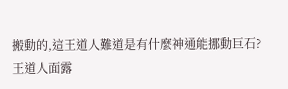搬動的,這王道人難道是有什麼神通能挪動巨石?
王道人面露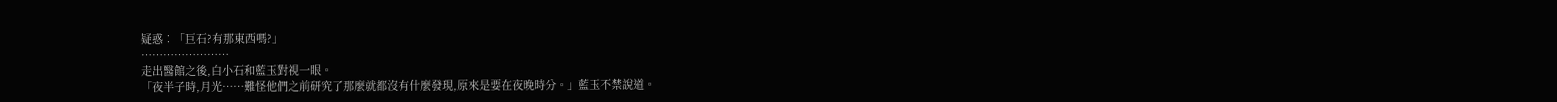疑惑︰「巨石?有那東西嗎?」
……………………
走出醫館之後,白小石和藍玉對視一眼。
「夜半子時,月光……難怪他們之前研究了那麼就都沒有什麼發現,原來是要在夜晚時分。」藍玉不禁說道。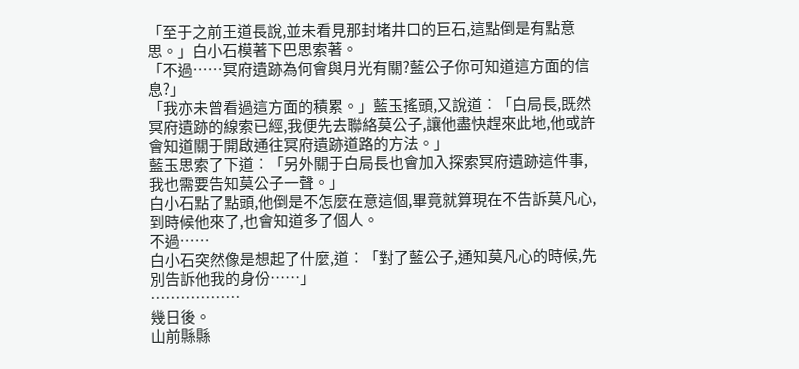「至于之前王道長說,並未看見那封堵井口的巨石,這點倒是有點意思。」白小石模著下巴思索著。
「不過……冥府遺跡為何會與月光有關?藍公子你可知道這方面的信息?」
「我亦未曾看過這方面的積累。」藍玉搖頭,又說道︰「白局長,既然冥府遺跡的線索已經,我便先去聯絡莫公子,讓他盡快趕來此地,他或許會知道關于開啟通往冥府遺跡道路的方法。」
藍玉思索了下道︰「另外關于白局長也會加入探索冥府遺跡這件事,我也需要告知莫公子一聲。」
白小石點了點頭,他倒是不怎麼在意這個,畢竟就算現在不告訴莫凡心,到時候他來了,也會知道多了個人。
不過……
白小石突然像是想起了什麼,道︰「對了藍公子,通知莫凡心的時候,先別告訴他我的身份……」
………………
幾日後。
山前縣縣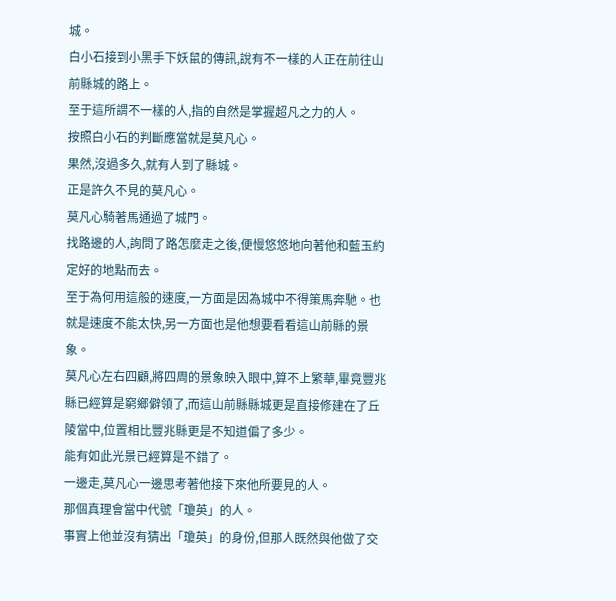城。
白小石接到小黑手下妖鼠的傳訊,說有不一樣的人正在前往山前縣城的路上。
至于這所謂不一樣的人,指的自然是掌握超凡之力的人。
按照白小石的判斷應當就是莫凡心。
果然,沒過多久,就有人到了縣城。
正是許久不見的莫凡心。
莫凡心騎著馬通過了城門。
找路邊的人,詢問了路怎麼走之後,便慢悠悠地向著他和藍玉約定好的地點而去。
至于為何用這般的速度,一方面是因為城中不得策馬奔馳。也就是速度不能太快,另一方面也是他想要看看這山前縣的景象。
莫凡心左右四顧,將四周的景象映入眼中,算不上繁華,畢竟豐兆縣已經算是窮鄉僻領了,而這山前縣縣城更是直接修建在了丘陵當中,位置相比豐兆縣更是不知道偏了多少。
能有如此光景已經算是不錯了。
一邊走,莫凡心一邊思考著他接下來他所要見的人。
那個真理會當中代號「瓊英」的人。
事實上他並沒有猜出「瓊英」的身份,但那人既然與他做了交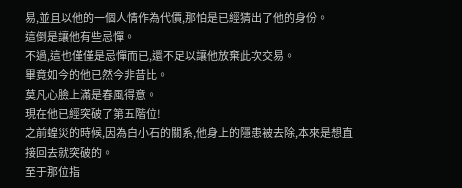易,並且以他的一個人情作為代價,那怕是已經猜出了他的身份。
這倒是讓他有些忌憚。
不過,這也僅僅是忌憚而已,還不足以讓他放棄此次交易。
畢竟如今的他已然今非昔比。
莫凡心臉上滿是春風得意。
現在他已經突破了第五階位!
之前蝗災的時候,因為白小石的關系,他身上的隱患被去除,本來是想直接回去就突破的。
至于那位指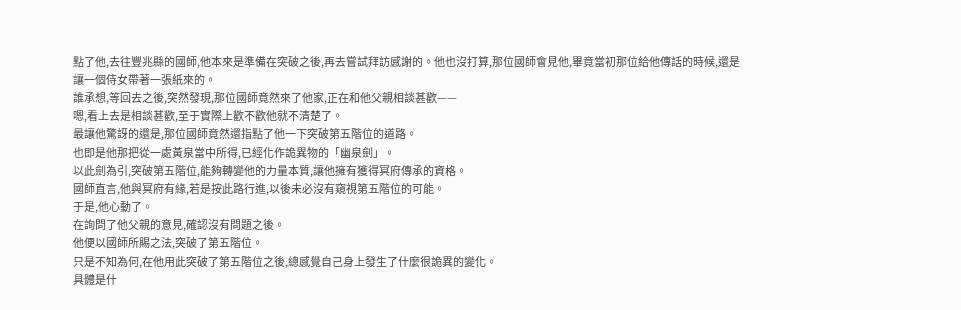點了他,去往豐兆縣的國師,他本來是準備在突破之後,再去嘗試拜訪感謝的。他也沒打算,那位國師會見他,畢竟當初那位給他傳話的時候,還是讓一個侍女帶著一張紙來的。
誰承想,等回去之後,突然發現,那位國師竟然來了他家,正在和他父親相談甚歡——
嗯,看上去是相談甚歡,至于實際上歡不歡他就不清楚了。
最讓他驚訝的還是,那位國師竟然還指點了他一下突破第五階位的道路。
也即是他那把從一處黃泉當中所得,已經化作詭異物的「幽泉劍」。
以此劍為引,突破第五階位,能夠轉變他的力量本質,讓他擁有獲得冥府傳承的資格。
國師直言,他與冥府有緣,若是按此路行進,以後未必沒有窺視第五階位的可能。
于是,他心動了。
在詢問了他父親的意見,確認沒有問題之後。
他便以國師所賜之法,突破了第五階位。
只是不知為何,在他用此突破了第五階位之後,總感覺自己身上發生了什麼很詭異的變化。
具體是什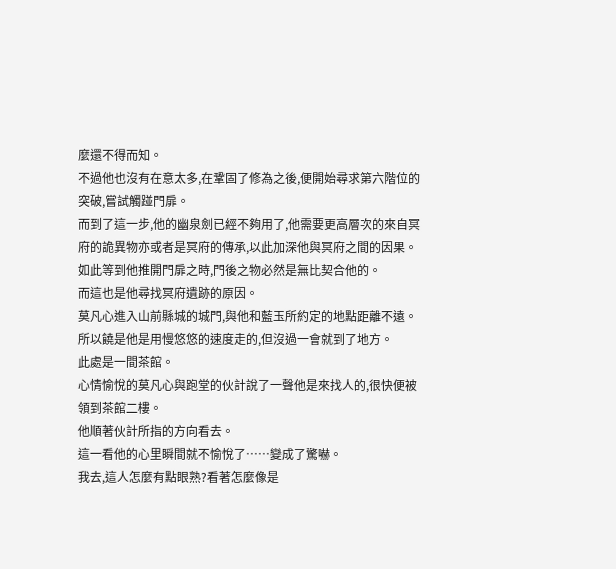麼還不得而知。
不過他也沒有在意太多,在鞏固了修為之後,便開始尋求第六階位的突破,嘗試觸踫門扉。
而到了這一步,他的幽泉劍已經不夠用了,他需要更高層次的來自冥府的詭異物亦或者是冥府的傳承,以此加深他與冥府之間的因果。
如此等到他推開門扉之時,門後之物必然是無比契合他的。
而這也是他尋找冥府遺跡的原因。
莫凡心進入山前縣城的城門,與他和藍玉所約定的地點距離不遠。
所以饒是他是用慢悠悠的速度走的,但沒過一會就到了地方。
此處是一間茶館。
心情愉悅的莫凡心與跑堂的伙計說了一聲他是來找人的,很快便被領到茶館二樓。
他順著伙計所指的方向看去。
這一看他的心里瞬間就不愉悅了……變成了驚嚇。
我去,這人怎麼有點眼熟?看著怎麼像是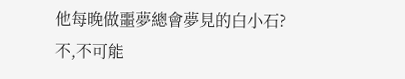他每晚做噩夢總會夢見的白小石?
不,不可能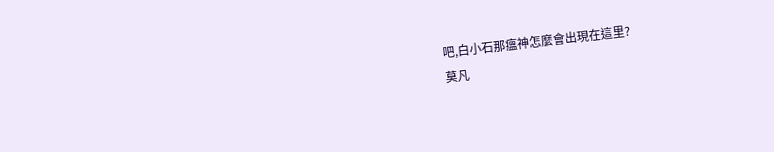吧,白小石那瘟神怎麼會出現在這里?
莫凡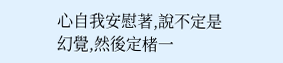心自我安慰著,說不定是幻覺,然後定楮一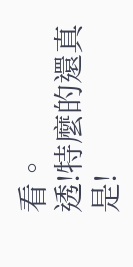看。
透!特麼的還真是!